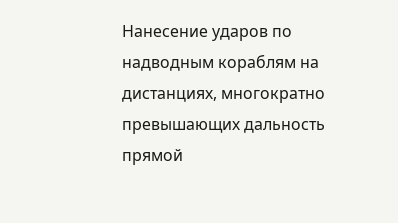Нанесение ударов по надводным кораблям на дистанциях, многократно превышающих дальность прямой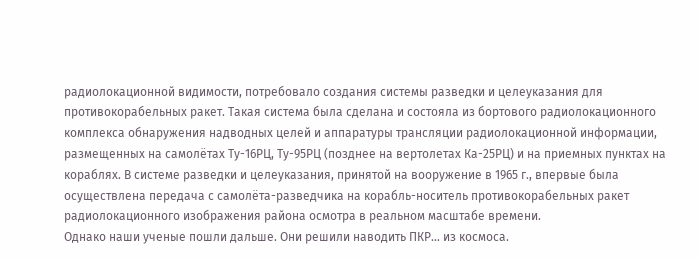радиолокационной видимости, потребовало создания системы разведки и целеуказания для противокорабельных ракет. Такая система была сделана и состояла из бортового радиолокационного комплекса обнаружения надводных целей и аппаратуры трансляции радиолокационной информации, размещенных на самолётах Ту-16РЦ, Ту-95РЦ (позднее на вертолетах Ка-25РЦ) и на приемных пунктах на кораблях. В системе разведки и целеуказания, принятой на вооружение в 1965 г., впервые была осуществлена передача с самолёта-разведчика на корабль-носитель противокорабельных ракет радиолокационного изображения района осмотра в реальном масштабе времени.
Однако наши ученые пошли дальше. Они решили наводить ПКР… из космоса.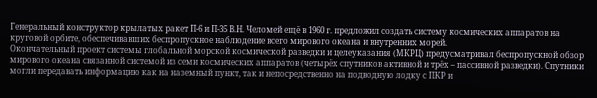Генеральный конструктор крылатых ракет П-6 и П-35 В.Н. Челомей ещё в 1960 г. предложил создать систему космических аппаратов на круговой орбите, обеспечивавших беспропускное наблюдение всего мирового океана и внутренних морей.
Окончательный проект системы глобальной морской космической разведки и целеуказания (МКРЦ) предусматривал беспропускной обзор мирового океана связанной системой из семи космических аппаратов (четырёх спутников активной и трёх – пассивной разведки). Спутники могли передавать информацию как на наземный пункт, так и непосредственно на подводную лодку с ПКР и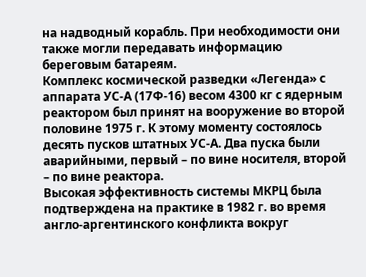на надводный корабль. При необходимости они также могли передавать информацию береговым батареям.
Комплекс космической разведки «Легенда» с аппарата УС-А (17Ф-16) весом 4300 кг с ядерным реактором был принят на вооружение во второй половине 1975 г. К этому моменту состоялось десять пусков штатных УС-А. Два пуска были аварийными, первый – по вине носителя, второй – по вине реактора.
Высокая эффективность системы МКРЦ была подтверждена на практике в 1982 г. во время англо-аргентинского конфликта вокруг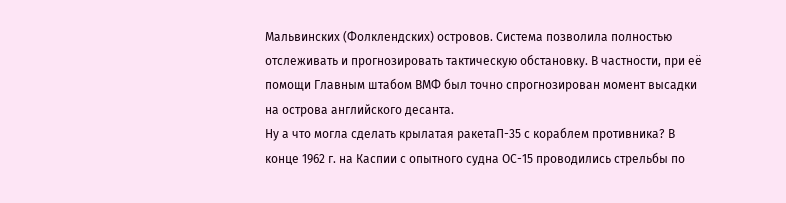Мальвинских (Фолклендских) островов. Система позволила полностью отслеживать и прогнозировать тактическую обстановку. В частности, при её помощи Главным штабом ВМФ был точно спрогнозирован момент высадки на острова английского десанта.
Ну а что могла сделать крылатая ракетаП-35 с кораблем противника? В конце 1962 г. на Каспии с опытного судна ОС-15 проводились стрельбы по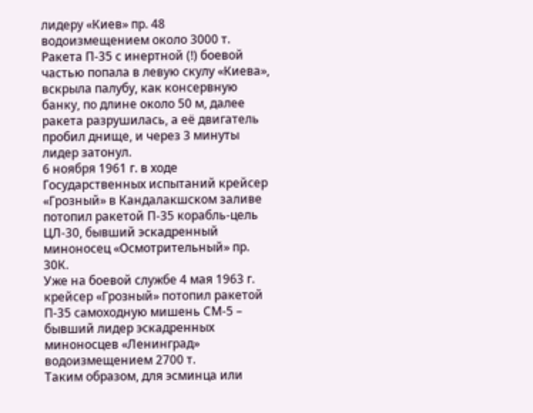лидеру «Киев» пр. 48 водоизмещением около 3000 т. Ракета П-35 с инертной (!) боевой частью попала в левую скулу «Киева», вскрыла палубу, как консервную банку, по длине около 50 м, далее ракета разрушилась, а её двигатель пробил днище, и через 3 минуты лидер затонул.
6 ноября 1961 г. в ходе Государственных испытаний крейсер «Грозный» в Кандалакшском заливе потопил ракетой П-35 корабль-цель ЦЛ-30, бывший эскадренный миноносец «Осмотрительный» пр. 30К.
Уже на боевой службе 4 мая 1963 г. крейсер «Грозный» потопил ракетой П-35 самоходную мишень СМ-5 – бывший лидер эскадренных миноносцев «Ленинград» водоизмещением 2700 т.
Таким образом, для эсминца или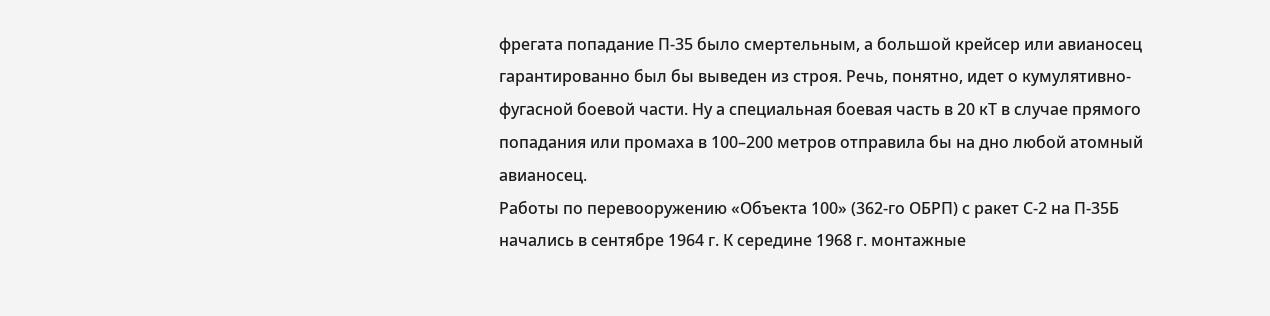фрегата попадание П-35 было смертельным, а большой крейсер или авианосец гарантированно был бы выведен из строя. Речь, понятно, идет о кумулятивно-фугасной боевой части. Ну а специальная боевая часть в 20 кТ в случае прямого попадания или промаха в 100–200 метров отправила бы на дно любой атомный авианосец.
Работы по перевооружению «Объекта 100» (362-го ОБРП) с ракет С-2 на П-35Б начались в сентябре 1964 г. К середине 1968 г. монтажные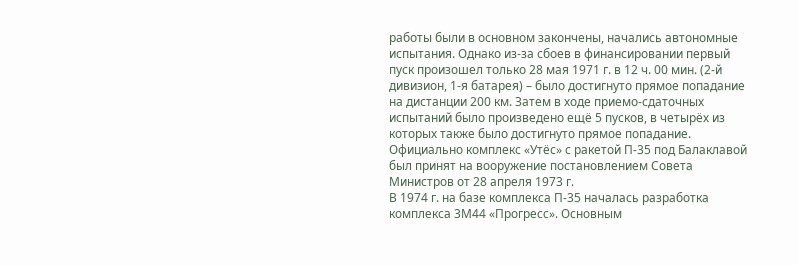работы были в основном закончены, начались автономные испытания. Однако из-за сбоев в финансировании первый пуск произошел только 28 мая 1971 г. в 12 ч. 00 мин. (2-й дивизион, 1-я батарея) – было достигнуто прямое попадание на дистанции 200 км. Затем в ходе приемо-сдаточных испытаний было произведено ещё 5 пусков, в четырёх из которых также было достигнуто прямое попадание.
Официально комплекс «Утёс» с ракетой П-35 под Балаклавой был принят на вооружение постановлением Совета Министров от 28 апреля 1973 г.
В 1974 г. на базе комплекса П-35 началась разработка комплекса 3М44 «Прогресс». Основным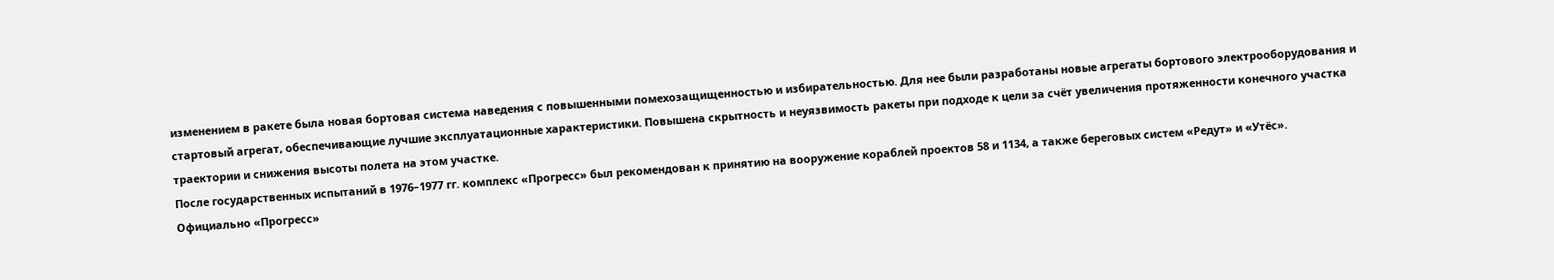изменением в ракете была новая бортовая система наведения с повышенными помехозащищенностью и избирательностью. Для нее были разработаны новые агрегаты бортового электрооборудования и стартовый агрегат, обеспечивающие лучшие эксплуатационные характеристики. Повышена скрытность и неуязвимость ракеты при подходе к цели за счёт увеличения протяженности конечного участка траектории и снижения высоты полета на этом участке.
После государственных испытаний в 1976–1977 гг. комплекс «Прогресс» был рекомендован к принятию на вооружение кораблей проектов 58 и 1134, а также береговых систем «Редут» и «Утёс». Официально «Прогресс»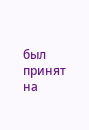был принят на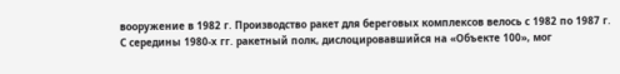вооружение в 1982 г. Производство ракет для береговых комплексов велось с 1982 по 1987 г.
С середины 1980-х гг. ракетный полк, дислоцировавшийся на «Объекте 100», мог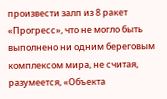произвести залп из 8 ракет «Прогресс», что не могло быть выполнено ни одним береговым комплексом мира, не считая, разумеется, «Объекта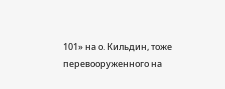101» на о. Кильдин, тоже перевооруженного на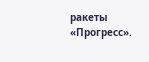ракеты «Прогресс».